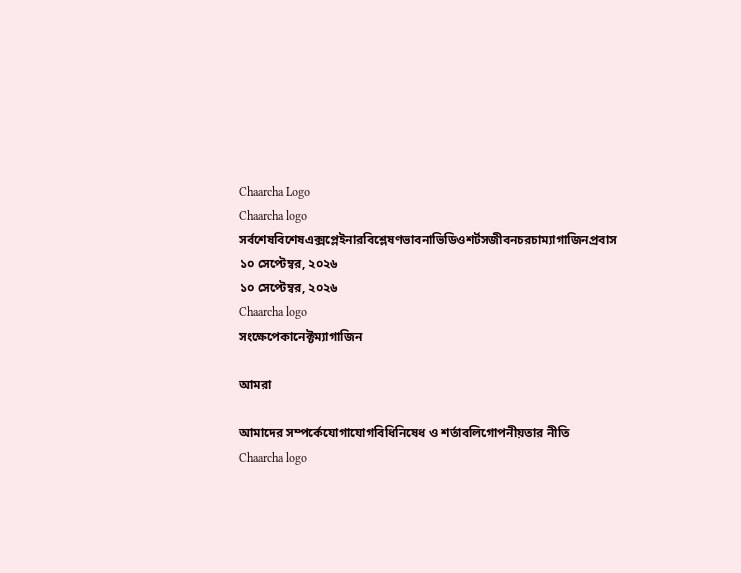Chaarcha Logo
Chaarcha logo
সর্বশেষবিশেষএক্সপ্লেইনারবিশ্লেষণভাবনাভিডিওশর্টসজীবনচরচাম্যাগাজিনপ্রবাস
১০ সেপ্টেম্বর, ২০২৬
১০ সেপ্টেম্বর, ২০২৬
Chaarcha logo
সংক্ষেপেকানেক্টম্যাগাজিন

আমরা

আমাদের সম্পর্কেযোগাযোগবিধিনিষেধ ও শর্তাবলিগোপনীয়তার নীতি
Chaarcha logo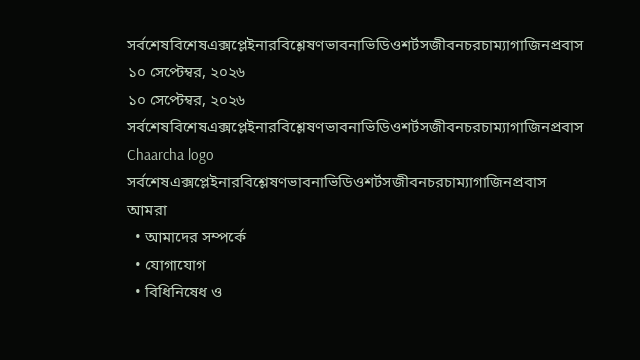সর্বশেষবিশেষএক্সপ্লেইনারবিশ্লেষণভাবনাভিডিওশর্টসজীবনচরচাম্যাগাজিনপ্রবাস
১০ সেপ্টেম্বর, ২০২৬
১০ সেপ্টেম্বর, ২০২৬
সর্বশেষবিশেষএক্সপ্লেইনারবিশ্লেষণভাবনাভিডিওশর্টসজীবনচরচাম্যাগাজিনপ্রবাস
Chaarcha logo
সর্বশেষএক্সপ্লেইনারবিশ্লেষণভাবনাভিডিওশর্টসজীবনচরচাম্যাগাজিনপ্রবাস
আমরা
  • আমাদের সম্পর্কে
  • যোগাযোগ
  • বিধিনিষেধ ও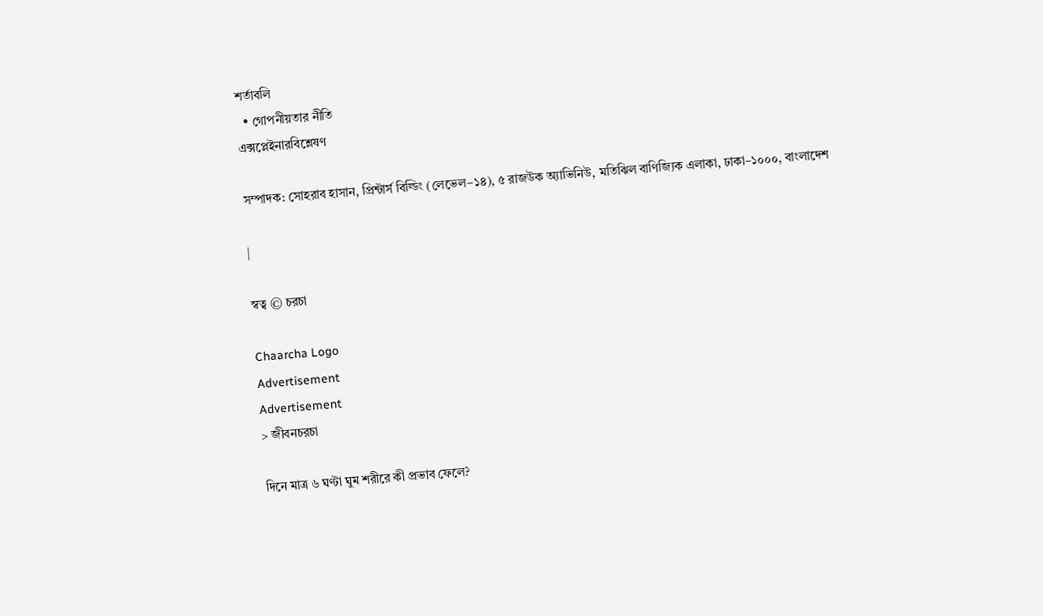শর্তাবলি
  • গোপনীয়তার নীতি
এক্সপ্লেইনারবিশ্লেষণ

সম্পাদক: সোহরাব হাসান, প্রিন্টার্স বিল্ডিং (লেভেল–১৪), ৫ রাজউক অ্যাভিনিউ, মতিঝিল বাণিজ্যিক এলাকা, ঢাকা–১০০০, বাংলাদেশ

|

স্বত্ব © চরচা

Chaarcha Logo
Advertisement
Advertisement
> জীবনচরচা

দিনে মাত্র ৬ ঘণ্টা ঘুম শরীরে কী প্রভাব ফেলে?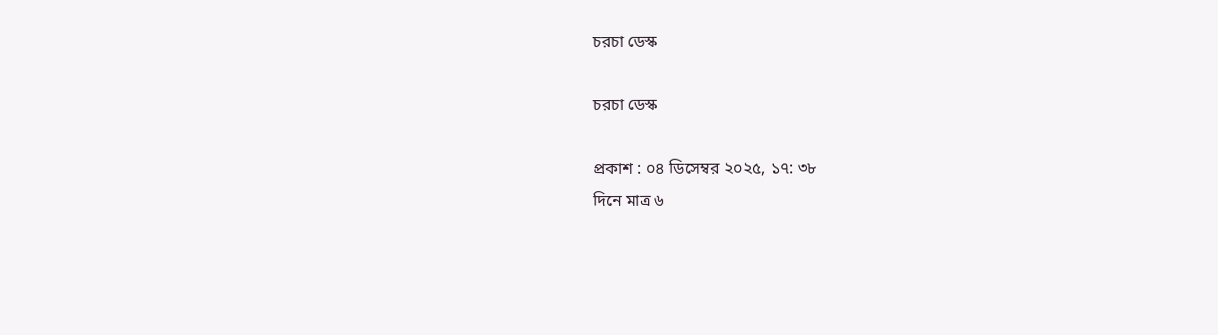চরচা ডেস্ক

চরচা ডেস্ক

প্রকাশ : ০৪ ডিসেম্বর ২০২৫, ১৭: ৩৮
দিনে মাত্র ৬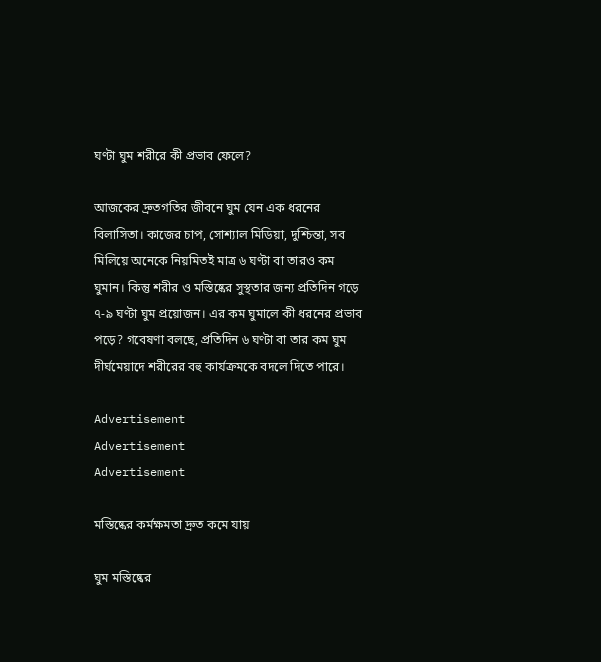ঘণ্টা ঘুম শরীরে কী প্রভাব ফেলে?

আজকের দ্রুতগতির জীবনে ঘুম যেন এক ধরনের বিলাসিতা। কাজের চাপ, সোশ্যাল মিডিয়া, দুশ্চিন্তা, সব মিলিয়ে অনেকে নিয়মিতই মাত্র ৬ ঘণ্টা বা তারও কম ঘুমান। কিন্তু শরীর ও মস্তিষ্কের সুস্থতার জন্য প্রতিদিন গড়ে ৭-৯ ঘণ্টা ঘুম প্রয়োজন। এর কম ঘুমালে কী ধরনের প্রভাব পড়ে? গবেষণা বলছে, প্রতিদিন ৬ ঘণ্টা বা তার কম ঘুম দীর্ঘমেয়াদে শরীরের বহু কার্যক্রমকে বদলে দিতে পারে।

Advertisement
Advertisement
Advertisement

মস্তিষ্কের কর্মক্ষমতা দ্রুত কমে যায়

ঘুম মস্তিষ্কের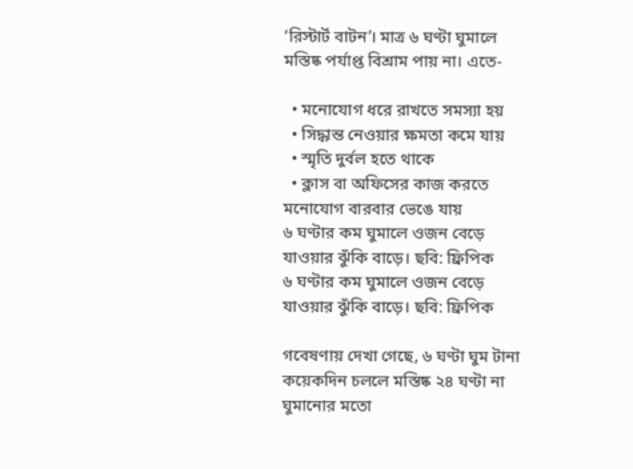‘রিস্টার্ট বাটন’। মাত্র ৬ ঘণ্টা ঘুমালে মস্তিষ্ক পর্যাপ্ত বিশ্রাম পায় না। এতে-

  • মনোযোগ ধরে রাখতে সমস্যা হয়
  • সিদ্ধান্ত নেওয়ার ক্ষমতা কমে যায়
  • স্মৃতি দুর্বল হতে থাকে
  • ক্লাস বা অফিসের কাজ করতে মনোযোগ বারবার ভেঙে যায়
৬ ঘণ্টার কম ঘুমালে ওজন বেড়ে যাওয়ার ঝুঁকি বাড়ে। ছবি: ফ্রিপিক
৬ ঘণ্টার কম ঘুমালে ওজন বেড়ে যাওয়ার ঝুঁকি বাড়ে। ছবি: ফ্রিপিক

গবেষণায় দেখা গেছে, ৬ ঘণ্টা ঘুম টানা কয়েকদিন চললে মস্তিষ্ক ২৪ ঘণ্টা না ঘুমানোর মতো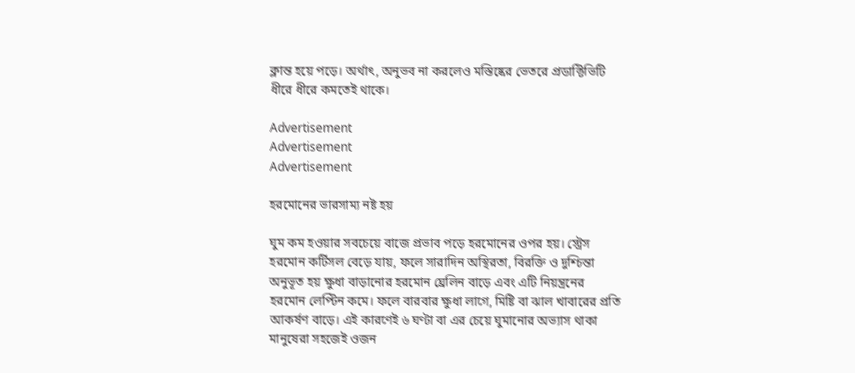ক্লান্ত হয়ে পড়ে। অর্থাৎ, অনুভব না করলেও মস্তিষ্কের ভেতরে প্রডাক্টিভিটি ধীরে ধীরে কমতেই থাকে।

Advertisement
Advertisement
Advertisement

হরমোনের ভারসাম্য নষ্ট হয়

ঘুম কম হওয়ার সবচেয়ে বাজে প্রভাব পড়ে হরমোনের ওপর হয়। স্ট্রেস হরমোন কর্টিসল বেড়ে যায়, ফলে সারাদিন অস্থিরতা, বিরক্তি ও দুশ্চিন্তা অনুভূত হয় ক্ষুধা বাড়ানোর হরমোন ঘ্রেলিন বাড়ে এবং এটি নিয়ন্ত্রনের হরমোন লেপ্টিন কমে। ফলে বারবার ক্ষুধা লাগে, মিষ্টি বা ঝাল খাবারের প্রতি আকর্ষণ বাড়ে। এই কারণেই ৬ ঘণ্টা বা এর চেয়ে ঘুমানোর অভ্যাস থাকা মানুষেরা সহজেই ওজন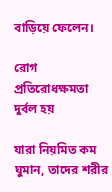বাড়িয়ে ফেলেন।

রোগ প্রতিরোধক্ষমতা দুর্বল হয়

যারা নিয়মিত কম ঘুমান, তাদের শরীর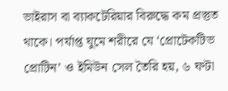ভাইরাস বা ব্যাকটেরিয়ার বিরুদ্ধে কম প্রস্তুত থাকে। পর্যাপ্ত ঘুমে শরীরে যে ‘প্রোটেকটিভ প্রোটিন’ ও ইমিউন সেল তৈরি হয়, ৬ ঘণ্টা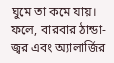ঘুমে তা কমে যায়। ফলে, বারবার ঠান্ডা-জ্বর এবং অ্যালার্জির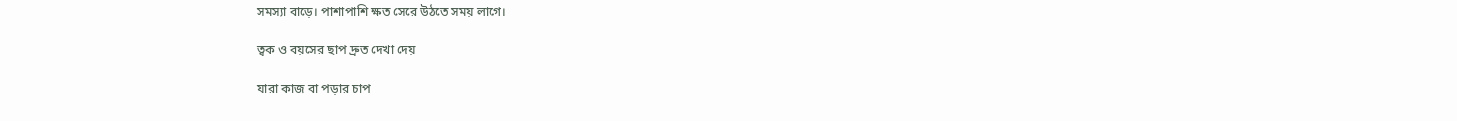সমস্যা বাড়ে। পাশাপাশি ক্ষত সেরে উঠতে সময় লাগে।

ত্বক ও বয়সের ছাপ দ্রুত দেখা দেয়

যারা কাজ বা পড়ার চাপ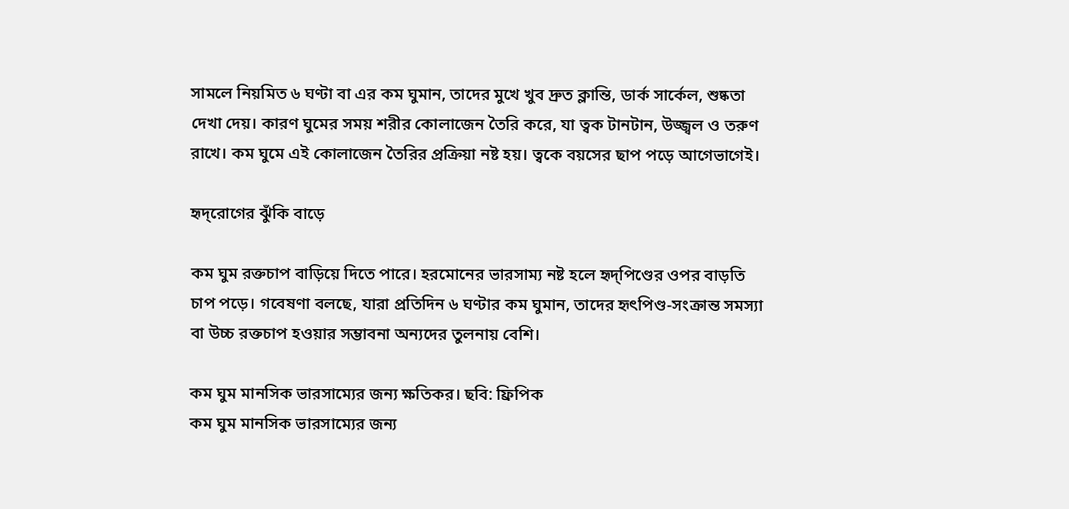সামলে নিয়মিত ৬ ঘণ্টা বা এর কম ঘুমান, তাদের মুখে খুব দ্রুত ক্লান্তি, ডার্ক সার্কেল, শুষ্কতা দেখা দেয়। কারণ ঘুমের সময় শরীর কোলাজেন তৈরি করে, যা ত্বক টানটান, উজ্জ্বল ও তরুণ রাখে। কম ঘুমে এই কোলাজেন তৈরির প্রক্রিয়া নষ্ট হয়। ত্বকে বয়সের ছাপ পড়ে আগেভাগেই।

হৃদ্‌রোগের ঝুঁকি বাড়ে

কম ঘুম রক্তচাপ বাড়িয়ে দিতে পারে। হরমোনের ভারসাম্য নষ্ট হলে হৃদ্‌পিণ্ডের ওপর বাড়তি চাপ পড়ে। গবেষণা বলছে, যারা প্রতিদিন ৬ ঘণ্টার কম ঘুমান, তাদের হৃৎপিণ্ড-সংক্রান্ত সমস্যা বা উচ্চ রক্তচাপ হওয়ার সম্ভাবনা অন্যদের তুলনায় বেশি।

কম ঘুম মানসিক ভারসাম্যের জন্য ক্ষতিকর। ছবি: ফ্রিপিক
কম ঘুম মানসিক ভারসাম্যের জন্য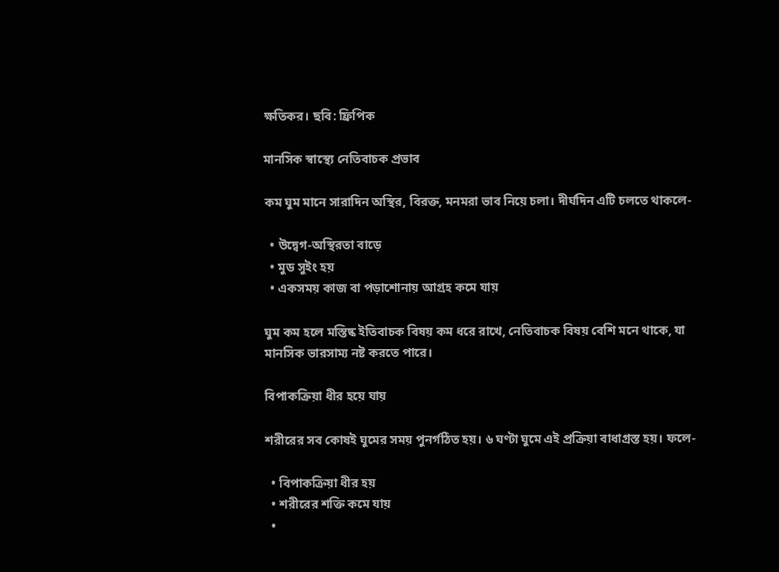ক্ষতিকর। ছবি: ফ্রিপিক

মানসিক স্বাস্থ্যে নেতিবাচক প্রভাব

কম ঘুম মানে সারাদিন অস্থির, বিরক্ত, মনমরা ভাব নিয়ে চলা। দীর্ঘদিন এটি চলতে থাকলে-

  • উদ্বেগ-অস্থিরতা বাড়ে
  • মুড সুইং হয়
  • একসময় কাজ বা পড়াশোনায় আগ্রহ কমে যায়

ঘুম কম হলে মস্তিষ্ক ইতিবাচক বিষয় কম ধরে রাখে, নেতিবাচক বিষয় বেশি মনে থাকে, যা মানসিক ভারসাম্য নষ্ট করতে পারে।

বিপাকক্রিয়া ধীর হয়ে যায়

শরীরের সব কোষই ঘুমের সময় পুনর্গঠিত হয়। ৬ ঘণ্টা ঘুমে এই প্রক্রিয়া বাধাগ্রস্ত হয়। ফলে-

  • বিপাকক্রিয়া ধীর হয়
  • শরীরের শক্তি কমে যায়
  •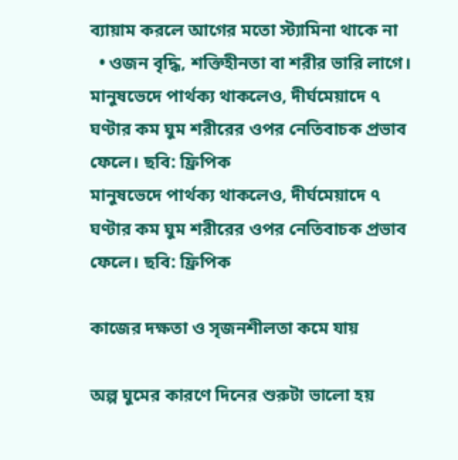ব্যায়াম করলে আগের মতো স্ট্যামিনা থাকে না
  • ওজন বৃদ্ধি, শক্তিহীনতা বা শরীর ভারি লাগে।
মানুষভেদে পার্থক্য থাকলেও, দীর্ঘমেয়াদে ৭ ঘণ্টার কম ঘুম শরীরের ওপর নেতিবাচক প্রভাব ফেলে। ছবি: ফ্রিপিক
মানুষভেদে পার্থক্য থাকলেও, দীর্ঘমেয়াদে ৭ ঘণ্টার কম ঘুম শরীরের ওপর নেতিবাচক প্রভাব ফেলে। ছবি: ফ্রিপিক

কাজের দক্ষতা ও সৃজনশীলতা কমে যায়

অল্প ঘুমের কারণে দিনের শুরুটা ভালো হয়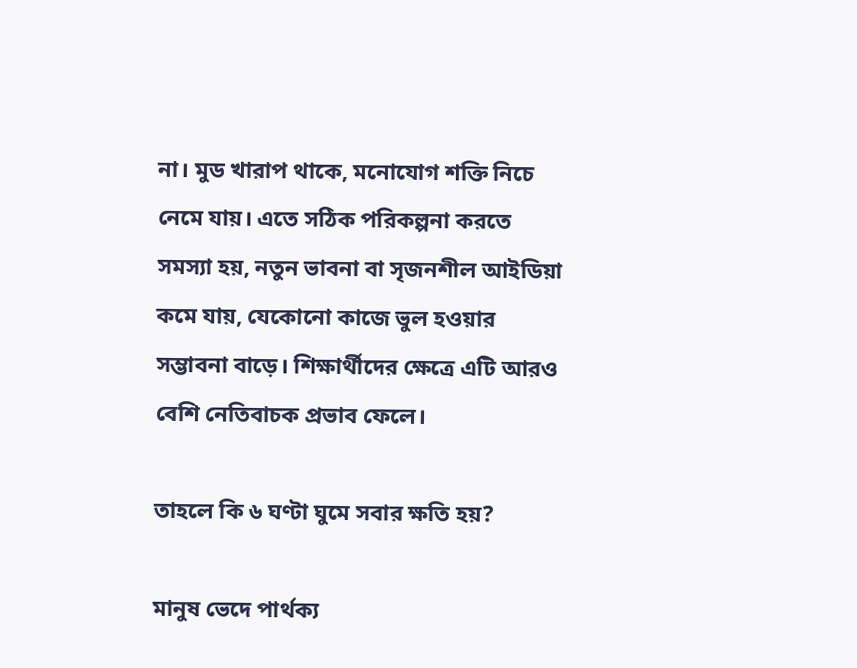না। মুড খারাপ থাকে, মনোযোগ শক্তি নিচে নেমে যায়। এতে সঠিক পরিকল্পনা করতে সমস্যা হয়, নতুন ভাবনা বা সৃজনশীল আইডিয়া কমে যায়, যেকোনো কাজে ভুল হওয়ার সম্ভাবনা বাড়ে। শিক্ষার্থীদের ক্ষেত্রে এটি আরও বেশি নেতিবাচক প্রভাব ফেলে।

তাহলে কি ৬ ঘণ্টা ঘুমে সবার ক্ষতি হয়?

মানুষ ভেদে পার্থক্য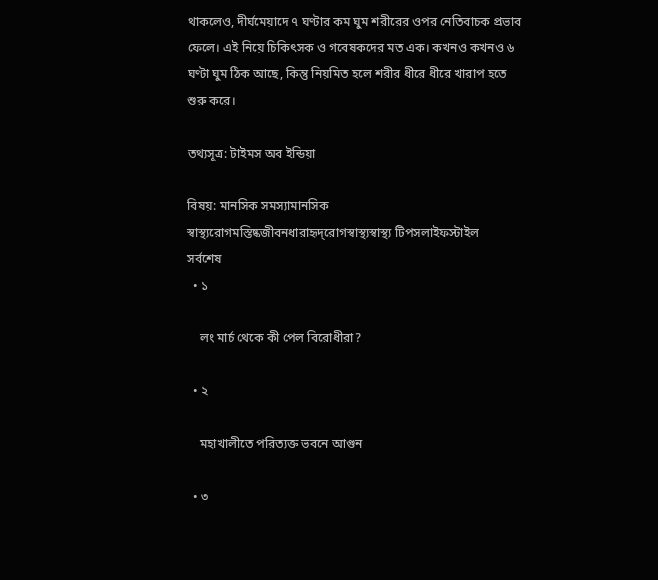থাকলেও, দীর্ঘমেয়াদে ৭ ঘণ্টার কম ঘুম শরীরের ওপর নেতিবাচক প্রভাব ফেলে। এই নিয়ে চিকিৎসক ও গবেষকদের মত এক। কখনও কখনও ৬ ঘণ্টা ঘুম ঠিক আছে, কিন্তু নিয়মিত হলে শরীর ধীরে ধীরে খারাপ হতে শুরু করে।

তথ্যসূত্র: টাইমস অব ইন্ডিয়া

বিষয়: মানসিক সমস্যামানসিক স্বাস্থ্যরোগমস্তিষ্কজীবনধারাহৃদ্‌রোগস্বাস্থ্যস্বাস্থ্য টিপসলাইফস্টাইল
সর্বশেষ
  • ১

    লং মার্চ থেকে কী পেল বিরোধীরা?

  • ২

    মহাখালীতে পরিত্যক্ত ভবনে আগুন

  • ৩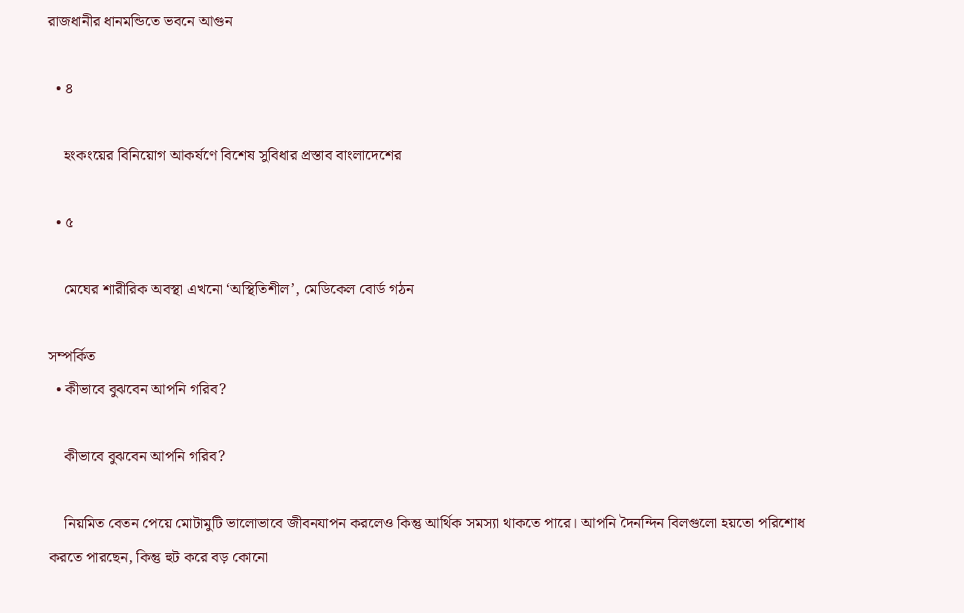রাজধানীর ধানমন্ডিতে ভবনে আগুন

  • ৪

    হংকংয়ের বিনিয়োগ আকর্ষণে বিশেষ সুবিধার প্রস্তাব বাংলাদেশের

  • ৫

    মেঘের শারীরিক অবস্থা এখনো ‘অস্থিতিশীল’, মেডিকেল বোর্ড গঠন

সম্পর্কিত
  • কীভাবে বুঝবেন আপনি গরিব?

    কীভাবে বুঝবেন আপনি গরিব?

    নিয়মিত বেতন পেয়ে মোটামুটি ভালোভাবে জীবনযাপন করলেও কিন্তু আর্থিক সমস্যা থাকতে পারে। আপনি দৈনন্দিন বিলগুলো হয়তো পরিশোধ করতে পারছেন, কিন্তু হুট করে বড় কোনো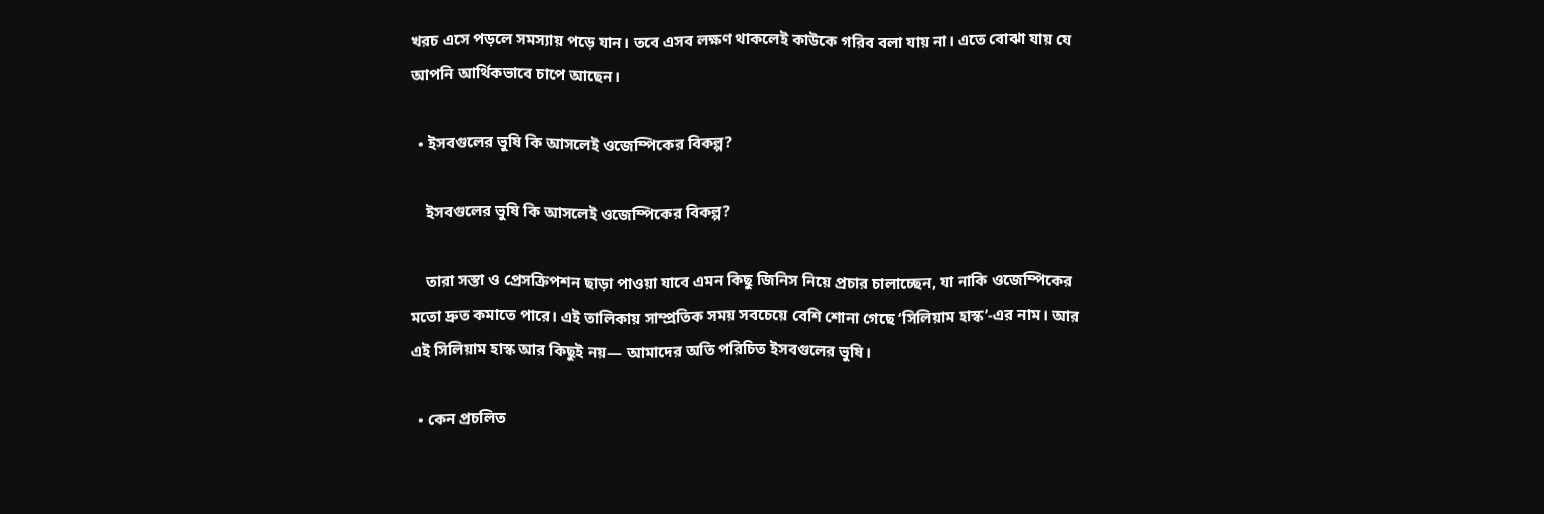খরচ এসে পড়লে সমস্যায় পড়ে যান। তবে এসব লক্ষণ থাকলেই কাউকে গরিব বলা যায় না। এতে বোঝা যায় যে আপনি আর্থিকভাবে চাপে আছেন।

  • ইসবগুলের ভুষি কি আসলেই ওজেম্পিকের বিকল্প?

    ইসবগুলের ভুষি কি আসলেই ওজেম্পিকের বিকল্প?

    তারা সস্তা ও প্রেসক্রিপশন ছাড়া পাওয়া যাবে এমন কিছু জিনিস নিয়ে প্রচার চালাচ্ছেন, যা নাকি ওজেম্পিকের মতো দ্রুত কমাতে পারে। এই তালিকায় সাম্প্রতিক সময় সবচেয়ে বেশি শোনা গেছে ‘সিলিয়াম হাস্ক’-এর নাম। আর এই সিলিয়াম হাস্ক আর কিছুই নয়— আমাদের অতি পরিচিত ইসবগুলের ভুষি।

  • কেন প্রচলিত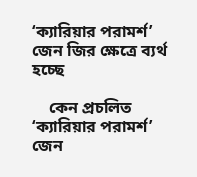‘ক্যারিয়ার পরামর্শ’ জেন জির ক্ষেত্রে ব্যর্থ হচ্ছে

    কেন প্রচলিত ‘ক্যারিয়ার পরামর্শ’ জেন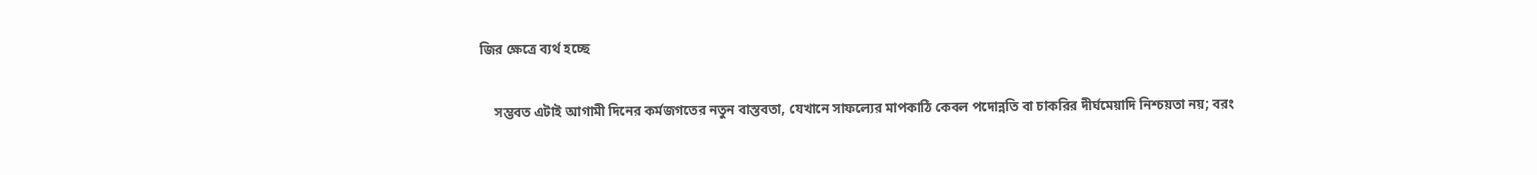জির ক্ষেত্রে ব্যর্থ হচ্ছে

    সম্ভবত এটাই আগামী দিনের কর্মজগতের নতুন বাস্তবতা, যেখানে সাফল্যের মাপকাঠি কেবল পদোন্নতি বা চাকরির দীর্ঘমেয়াদি নিশ্চয়তা নয়; বরং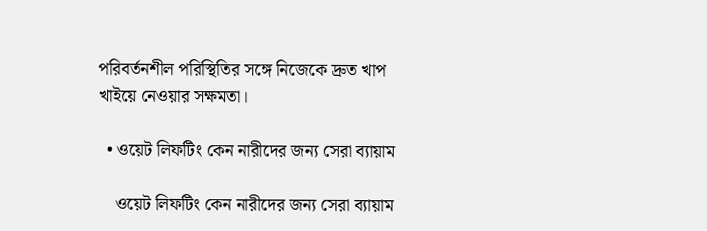পরিবর্তনশীল পরিস্থিতির সঙ্গে নিজেকে দ্রুত খাপ খাইয়ে নেওয়ার সক্ষমতা।

  • ওয়েট লিফটিং কেন নারীদের জন্য সেরা ব্যায়াম

    ওয়েট লিফটিং কেন নারীদের জন্য সেরা ব্যায়াম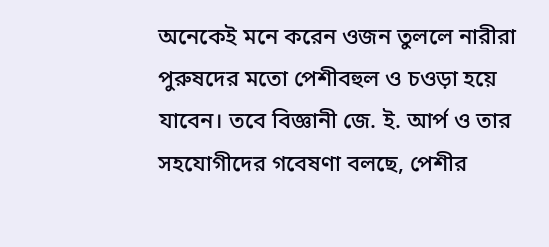অনেকেই মনে করেন ওজন তুললে নারীরা পুরুষদের মতো পেশীবহুল ও চওড়া হয়ে যাবেন। তবে বিজ্ঞানী জে. ই. আর্প ও তার সহযোগীদের গবেষণা বলছে, পেশীর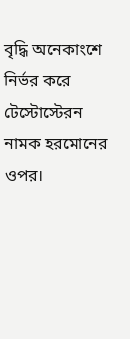বৃদ্ধি অনেকাংশে নির্ভর করে টেস্টোস্টেরন নামক হরমোনের ওপর।